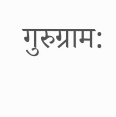गुरुग्राम: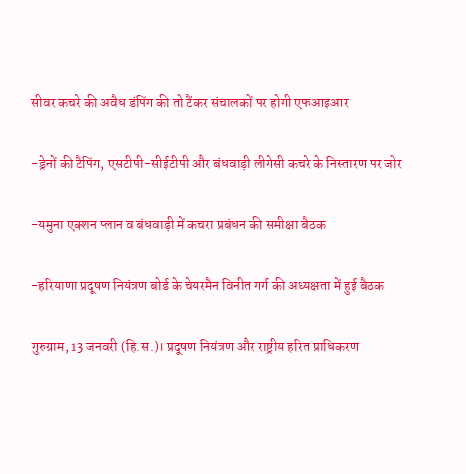सीवर कचरे की अवैध डंपिंग की तो टैंकर संचालकों पर होगी एफआइआर

-ड्रेनों की टैपिंग, एसटीपी-सीईटीपी और बंधवाड़ी लीगेसी कचरे के निस्तारण पर जोर

-यमुना एक्शन प्लान व बंधवाड़ी में कचरा प्रबंधन की समीक्षा बैठक

-हरियाणा प्रदूषण नियंत्रण बोर्ड के चेयरमैन विनीत गर्ग की अध्यक्षता में हुई बैठक

गुरुग्राम, 13 जनवरी (हि.स.)। प्रदूषण नियंत्रण और राष्ट्रीय हरित प्राधिकरण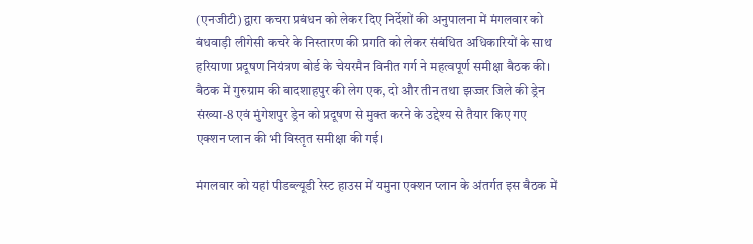(एनजीटी) द्वारा कचरा प्रबंधन को लेकर दिए निर्देशों की अनुपालना में मंगलवार को बंधवाड़ी लीगेसी कचरे के निस्तारण की प्रगति को लेकर संबंधित अधिकारियों के साथ हरियाणा प्रदूषण नियंत्रण बोर्ड के चेयरमैन विनीत गर्ग ने महत्वपूर्ण समीक्षा बैठक की। बैठक में गुरुग्राम की बादशाहपुर की लेग एक, दो और तीन तथा झज्जर जिले की ड्रेन संख्या-8 एवं मुंगेशपुर ड्रेन को प्रदूषण से मुक्त करने के उद्देश्य से तैयार किए गए एक्शन प्लान की भी विस्तृत समीक्षा की गई।

मंगलवार को यहां पीडब्ल्यूडी रेस्ट हाउस में यमुना एक्शन प्लान के अंतर्गत इस बैठक में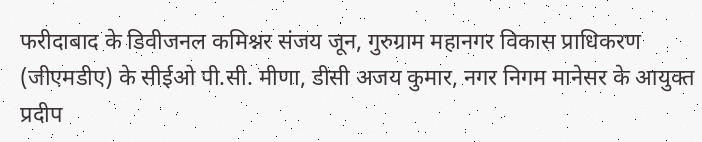फरीदाबाद के डिवीजनल कमिश्नर संजय जून, गुरुग्राम महानगर विकास प्राधिकरण (जीएमडीए) के सीईओ पी.सी. मीणा, डीसी अजय कुमार, नगर निगम मानेसर के आयुक्त प्रदीप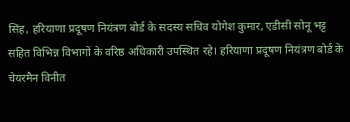सिंह, हरियाणा प्रदूषण नियंत्रण बोर्ड के सदस्य सचिव योगेश कुमार, एडीसी सोनू भट्ट सहित विभिन्न विभागों के वरिष्ठ अधिकारी उपस्थित रहे। हरियाणा प्रदूषण नियंत्रण बोर्ड के चेयरमैन विनीत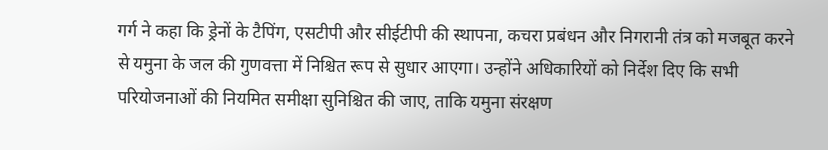गर्ग ने कहा कि ड्रेनों के टैपिंग, एसटीपी और सीईटीपी की स्थापना, कचरा प्रबंधन और निगरानी तंत्र को मजबूत करने से यमुना के जल की गुणवत्ता में निश्चित रूप से सुधार आएगा। उन्होंने अधिकारियों को निर्देश दिए कि सभी परियोजनाओं की नियमित समीक्षा सुनिश्चित की जाए, ताकि यमुना संरक्षण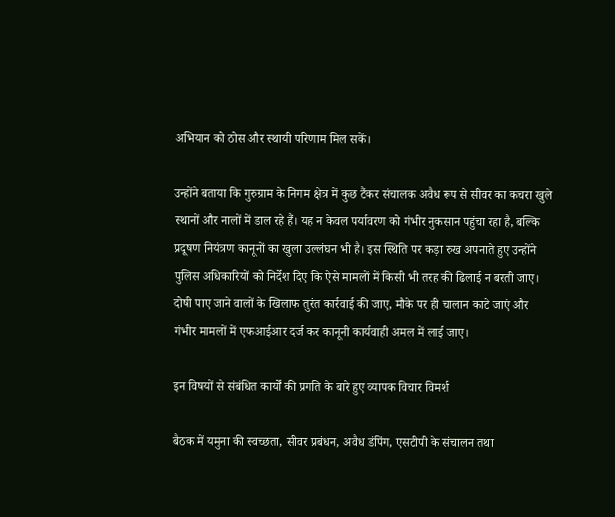अभियान को ठोस और स्थायी परिणाम मिल सकें।

उन्होंने बताया कि गुरुग्राम के निगम क्षेत्र में कुछ टैंकर संचालक अवैध रूप से सीवर का कचरा खुले स्थानों और नालों में डाल रहे हैं। यह न केवल पर्यावरण को गंभीर नुकसान पहुंचा रहा है, बल्कि प्रदूषण नियंत्रण कानूनों का खुला उल्लंघन भी है। इस स्थिति पर कड़ा रुख अपनाते हुए उन्होंने पुलिस अधिकारियों को निर्देश दिए कि ऐसे मामलों में किसी भी तरह की ढिलाई न बरती जाए। दोषी पाए जाने वालों के खिलाफ तुरंत कार्रवाई की जाए, मौके पर ही चालान काटे जाएं और गंभीर मामलों में एफआईआर दर्ज कर कानूनी कार्यवाही अमल में लाई जाए।

इन विषयों से संबंधित कार्यों की प्रगति के बारे हुए व्यापक विचार विमर्श

बैठक में यमुना की स्वच्छता, सीवर प्रबंधन, अवैध डंपिंग, एसटीपी के संचालन तथा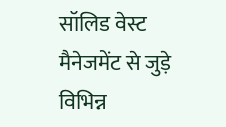सॉलिड वेस्ट मैनेजमेंट से जुड़े विभिन्न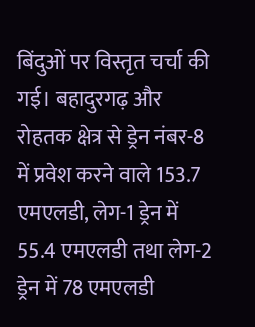बिंदुओं पर विस्तृत चर्चा की गई। बहादुरगढ़ और रोहतक क्षेत्र से ड्रेन नंबर-8 में प्रवेश करने वाले 153.7 एमएलडी, लेग-1 ड्रेन में 55.4 एमएलडी तथा लेग-2 ड्रेन में 78 एमएलडी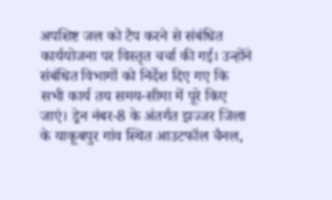अपशिष्ट जल को टैप करने से संबंधित कार्ययोजना पर विस्तृत चर्चा की गई। उन्होंने संबंधित विभागों को निर्देश दिए गए कि सभी कार्य तय समय-सीमा में पूरे किए जाएं। ड्रेन नंबर-8 के अंतर्गत झज्जर जिला के याकूबपुर गांव स्थित आउटफॉल चैनल,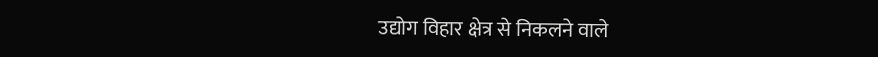उद्योग विहार क्षेत्र से निकलने वाले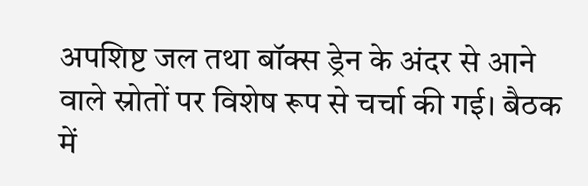अपशिष्ट जल तथा बॉक्स ड्रेन के अंदर से आने वाले स्रोतों पर विशेष रूप से चर्चा की गई। बैठक में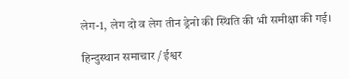लेग-1, लेग दो व लेग तीन ड्रेनो की स्थिति की भी समीक्षा की गई।

हिन्दुस्थान समाचार / ईश्वर